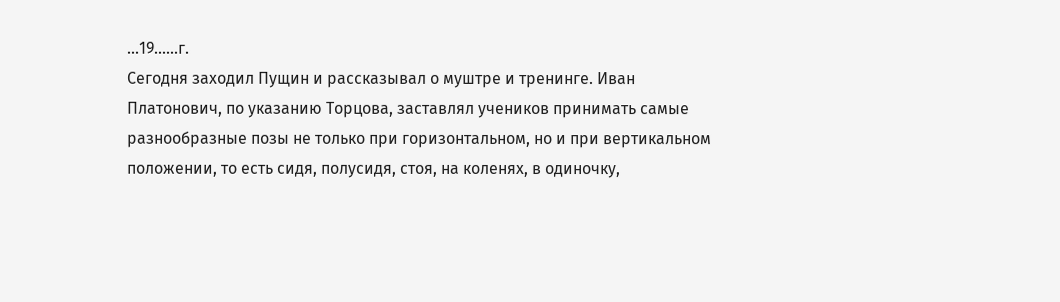...19......г.
Сегодня заходил Пущин и рассказывал о муштре и тренинге. Иван
Платонович, по указанию Торцова, заставлял учеников принимать самые
разнообразные позы не только при горизонтальном, но и при вертикальном
положении, то есть сидя, полусидя, стоя, на коленях, в одиночку,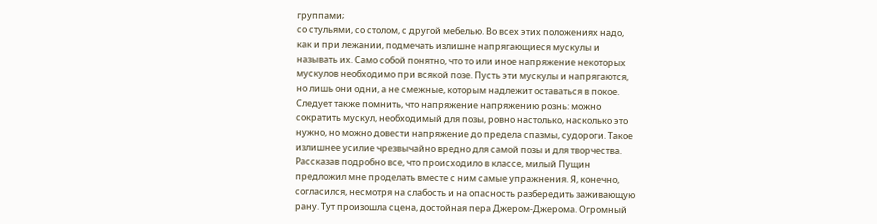группами;
со стульями, со столом, с другой мебелью. Во всех этих положениях надо,
как и при лежании, подмечать излишне напрягающиеся мускулы и
называть их. Само собой понятно, что то или иное напряжение некоторых
мускулов необходимо при всякой позе. Пусть эти мускулы и напрягаются,
но лишь они одни, а не смежные, которым надлежит оставаться в покое.
Следует также помнить, что напряжение напряжению рознь: можно
сократить мускул, необходимый для позы, ровно настолько, насколько это
нужно, но можно довести напряжение до предела спазмы, судороги. Такое
излишнее усилие чрезвычайно вредно для самой позы и для творчества.
Рассказав подробно все, что происходило в классе, милый Пущин
предложил мне проделать вместе с ним самые упражнения. Я, конечно,
согласился, несмотря на слабость и на опасность разбередить заживающую
рану. Тут произошла сцена, достойная пера Джером-Джерома. Огромный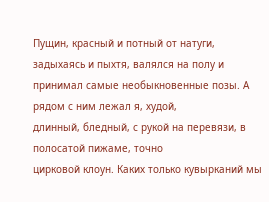Пущин, красный и потный от натуги, задыхаясь и пыхтя, валялся на полу и
принимал самые необыкновенные позы. А рядом с ним лежал я, худой,
длинный, бледный, с рукой на перевязи, в полосатой пижаме, точно
цирковой клоун. Каких только кувырканий мы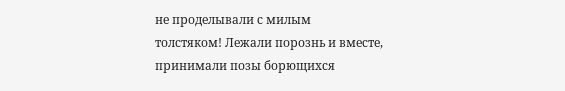не проделывали с милым
толстяком! Лежали порознь и вместе, принимали позы борющихся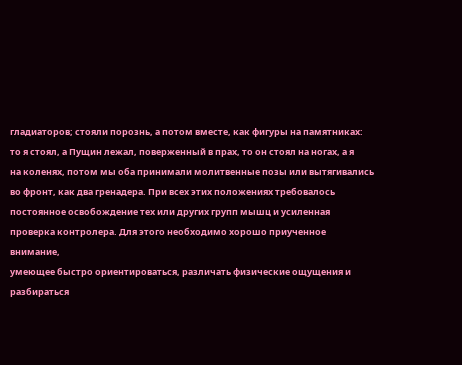гладиаторов; стояли порознь, а потом вместе, как фигуры на памятниках:
то я стоял, а Пущин лежал, поверженный в прах, то он стоял на ногах, а я
на коленях, потом мы оба принимали молитвенные позы или вытягивались
во фронт, как два гренадера. При всех этих положениях требовалось
постоянное освобождение тех или других групп мышц и усиленная
проверка контролера. Для этого необходимо хорошо приученное внимание,
умеющее быстро ориентироваться, различать физические ощущения и
разбираться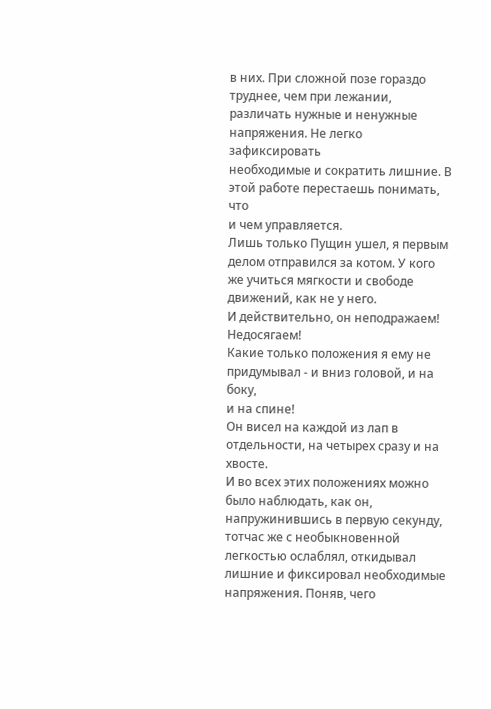в них. При сложной позе гораздо труднее, чем при лежании,
различать нужные и ненужные напряжения. Не легко зафиксировать
необходимые и сократить лишние. В этой работе перестаешь понимать, что
и чем управляется.
Лишь только Пущин ушел, я первым делом отправился за котом. У кого
же учиться мягкости и свободе движений, как не у него.
И действительно, он неподражаем! Недосягаем!
Какие только положения я ему не придумывал - и вниз головой, и на боку,
и на спине!
Он висел на каждой из лап в отдельности, на четырех сразу и на хвосте.
И во всех этих положениях можно было наблюдать, как он,
напружинившись в первую секунду, тотчас же с необыкновенной
легкостью ослаблял, откидывал лишние и фиксировал необходимые
напряжения. Поняв, чего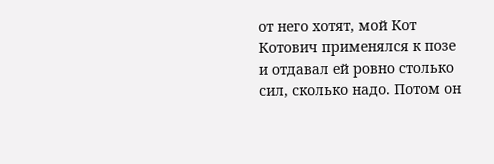от него хотят, мой Кот Котович применялся к позе
и отдавал ей ровно столько сил, сколько надо. Потом он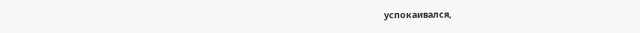успокаивался,